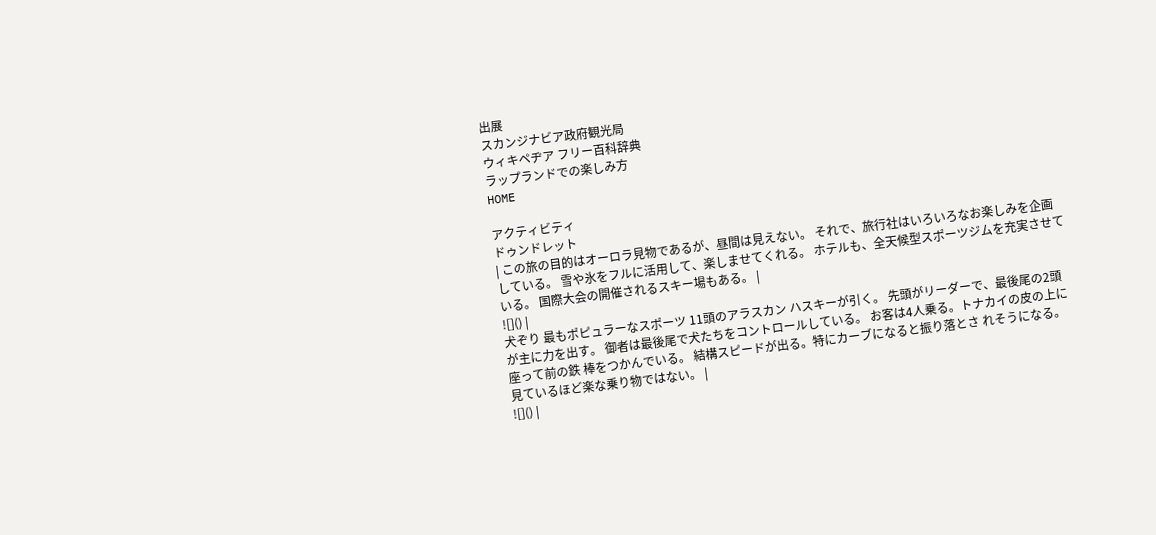出展
スカンジナビア政府観光局
ウィキペヂア フリー百科辞典
ラップランドでの楽しみ方
HOME

アクティビティ
ドゥンドレット
| この旅の目的はオーロラ見物であるが、昼間は見えない。 それで、旅行社はいろいろなお楽しみを企画している。 雪や氷をフルに活用して、楽しませてくれる。 ホテルも、全天候型スポーツジムを充実させている。 国際大会の開催されるスキー場もある。 |
![]() |
犬ぞり 最もポピュラーなスポーツ 11頭のアラスカン ハスキーが引く。 先頭がリーダーで、最後尾の2頭が主に力を出す。 御者は最後尾で犬たちをコントロールしている。 お客は4人乗る。トナカイの皮の上に座って前の鉄 棒をつかんでいる。 結構スピードが出る。特にカーブになると振り落とさ れそうになる。 見ているほど楽な乗り物ではない。 |
![]() |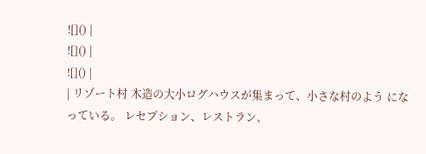![]() |
![]() |
![]() |
| リゾート村 木造の大小ログハウスが集まって、小さな村のよう になっている。 レセプション、レストラン、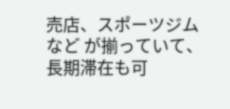売店、スポーツジムなど が揃っていて、長期滞在も可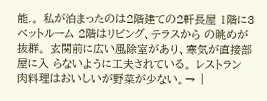能.。 私が泊まったのは2階建ての2軒長屋 1階に3ベットルーム 2階はリビング、テラスから の眺めが抜群。 玄関前に広い風除室があり、寒気が直接部屋に入 らないように工夫されている。 レストラン 肉料理はおいしいが野菜が少ない。→ |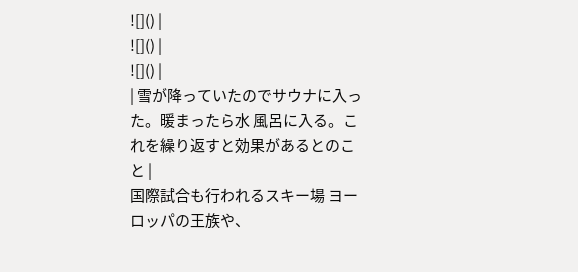![]() |
![]() |
![]() |
| 雪が降っていたのでサウナに入った。暖まったら水 風呂に入る。これを繰り返すと効果があるとのこと |
国際試合も行われるスキー場 ヨーロッパの王族や、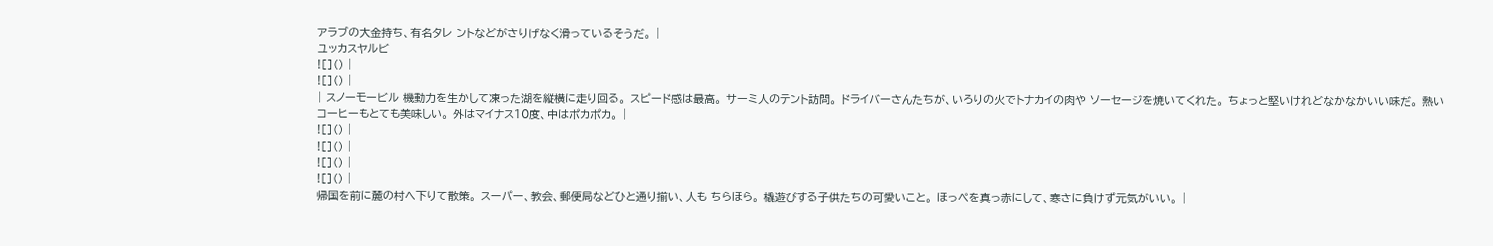アラブの大金持ち、有名タレ ントなどがさりげなく滑っているそうだ。 |
ユッカスヤルビ
![]() |
![]() |
| スノーモービル 機動力を生かして凍った湖を縦横に走り回る。 スピード感は最高。 サーミ人のテント訪問。 ドライバーさんたちが、いろりの火でトナカイの肉や ソーセージを焼いてくれた。 ちょっと堅いけれどなかなかいい味だ。 熱いコーヒーもとても美味しい。 外はマイナス10度、中はポカポカ。 |
![]() |
![]() |
![]() |
![]() |
帰国を前に麓の村へ下りて散策。 スーパー、教会、郵便局などひと通り揃い、人も ちらほら。 橇遊びする子供たちの可愛いこと。 ほっぺを真っ赤にして、寒さに負けず元気がいい。 |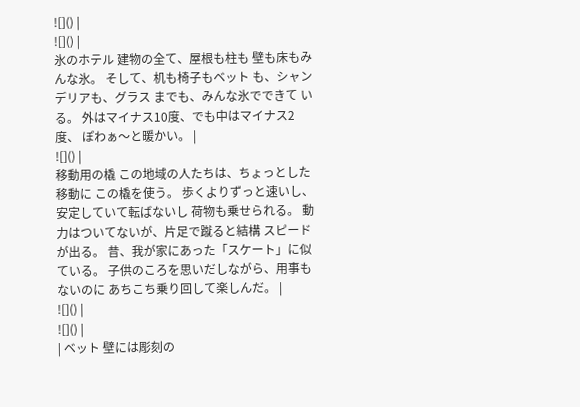![]() |
![]() |
氷のホテル 建物の全て、屋根も柱も 壁も床もみんな氷。 そして、机も椅子もベット も、シャンデリアも、グラス までも、みんな氷でできて いる。 外はマイナス10度、でも中はマイナス2度、 ぽわぁ〜と暖かい。 |
![]() |
移動用の橇 この地域の人たちは、ちょっとした移動に この橇を使う。 歩くよりずっと速いし、安定していて転ばないし 荷物も乗せられる。 動力はついてないが、片足で蹴ると結構 スピードが出る。 昔、我が家にあった「スケート」に似ている。 子供のころを思いだしながら、用事もないのに あちこち乗り回して楽しんだ。 |
![]() |
![]() |
| ベット 壁には彫刻の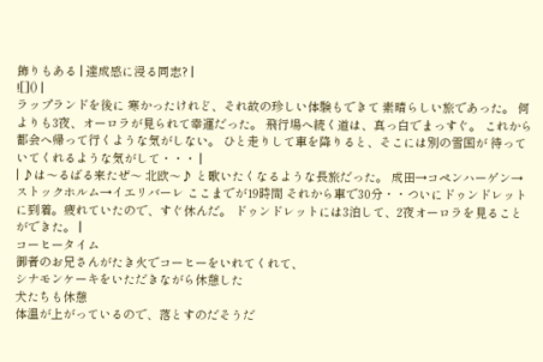飾りもある | 達成感に浸る同志? |
![]() |
ラップランドを後に 寒かったけれど、それ故の珍しい体験もできて 素晴らしい旅であった。 何よりも3夜、オーロラが見られて幸運だった。 飛行場へ続く道は、真っ白でまっすぐ。 これから都会へ帰って行くような気がしない。 ひと走りして車を降りると、そこには別の雪国が 待っていてくれるような気がして・・・ |
| ♪は〜るばる来たぜ〜 北欧〜♪ と歌いたくなるような長旅だった。 成田→コペンハーゲン→ストックホルム→イエリバーレ ここまでが19時間 それから車で30分・・ついにドゥンドレットに到着。疲れていたので、すぐ休んだ。 ドゥンドレットには3泊して、2夜オーロラを見ることができた。 |
コーヒータイム
御者のお兄さんがたき火でコーヒーをいれてくれて、
シナモンケーキをいただきながら休憩した
犬たちも休憩
体温が上がっているので、落とすのだそうだ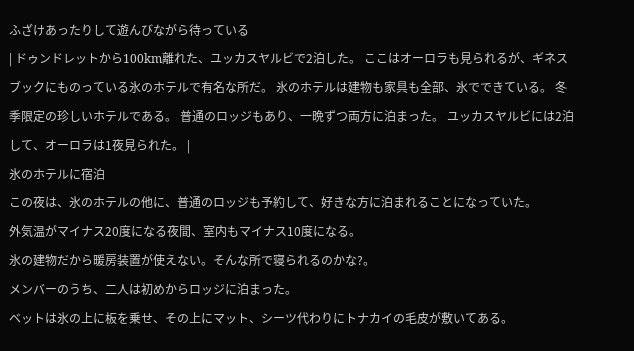ふざけあったりして遊んびながら待っている
| ドゥンドレットから100km離れた、ユッカスヤルビで2泊した。 ここはオーロラも見られるが、ギネスブックにものっている氷のホテルで有名な所だ。 氷のホテルは建物も家具も全部、氷でできている。 冬季限定の珍しいホテルである。 普通のロッジもあり、一晩ずつ両方に泊まった。 ユッカスヤルビには2泊して、オーロラは1夜見られた。 |
氷のホテルに宿泊
この夜は、氷のホテルの他に、普通のロッジも予約して、好きな方に泊まれることになっていた。
外気温がマイナス20度になる夜間、室内もマイナス10度になる。
氷の建物だから暖房装置が使えない。そんな所で寝られるのかな?。
メンバーのうち、二人は初めからロッジに泊まった。
ベットは氷の上に板を乗せ、その上にマット、シーツ代わりにトナカイの毛皮が敷いてある。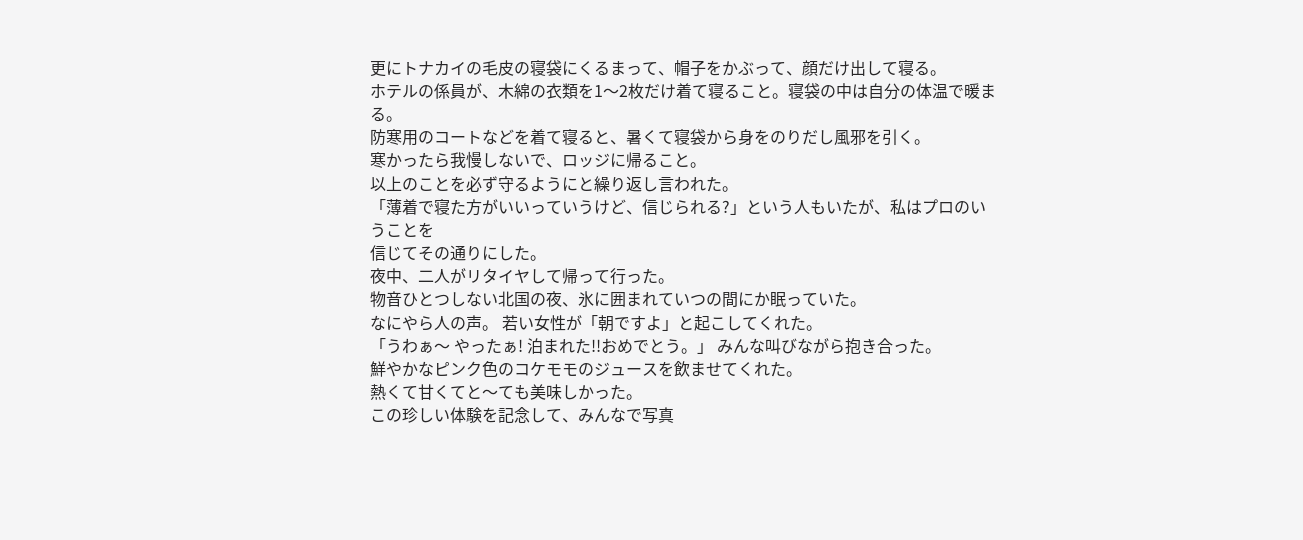更にトナカイの毛皮の寝袋にくるまって、帽子をかぶって、顔だけ出して寝る。
ホテルの係員が、木綿の衣類を1〜2枚だけ着て寝ること。寝袋の中は自分の体温で暖まる。
防寒用のコートなどを着て寝ると、暑くて寝袋から身をのりだし風邪を引く。
寒かったら我慢しないで、ロッジに帰ること。
以上のことを必ず守るようにと繰り返し言われた。
「薄着で寝た方がいいっていうけど、信じられる?」という人もいたが、私はプロのいうことを
信じてその通りにした。
夜中、二人がリタイヤして帰って行った。
物音ひとつしない北国の夜、氷に囲まれていつの間にか眠っていた。
なにやら人の声。 若い女性が「朝ですよ」と起こしてくれた。
「うわぁ〜 やったぁ! 泊まれた!!おめでとう。」 みんな叫びながら抱き合った。
鮮やかなピンク色のコケモモのジュースを飲ませてくれた。
熱くて甘くてと〜ても美味しかった。
この珍しい体験を記念して、みんなで写真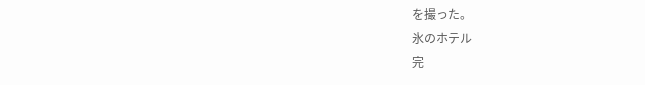を撮った。
氷のホテル
完